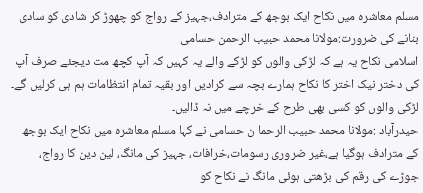مسلم معاشرہ میں نکاح ایک بوجھ کے مترادف،جہیز کے رواج کو چھوڑ کر شادی کو سادی بنانے کی ضرورت:مولانا محمد حبیب الرحمن حسامی
اسلامی نکاح یہ ہے کہ لڑکی والوں کو لڑکے والے یہ کہیں کہ آپ کچھ مت دیجئے صرف آپ کی دختر نیک اختر کا نکاح ہمارے بچہ سے کرادیں اور بقیہ تمام انتظامات ہم ہی کرلیں گے۔ لڑکی والوں کو کسی بھی طرح کے خرچے میں نہ ڈالیں۔
حیدرآباد :مولانا محمد حبیب الرحما ن حسامی نے کہا مسلم معاشرہ میں نکاح ایک بوجھ کے مترادف ہوگیا ہے،غیر ضروری رسومات،خرافات، جہیز کی مانگ، لین دین کا رواج، جوڑے کی رقم کی بڑھتی ہوئی مانگ نے نکاح کو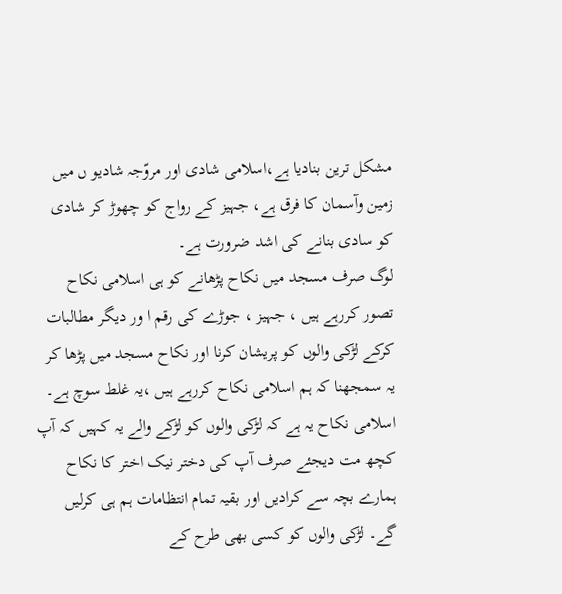مشکل ترین بنادیا ہے،اسلامی شادی اور مروّجہ شادیو ں میں زمین وآسمان کا فرق ہے، جہیز کے رواج کو چھوڑ کر شادی کو سادی بنانے کی اشد ضرورت ہے۔
لوگ صرف مسجد میں نکاح پڑھانے کو ہی اسلامی نکاح تصور کررہے ہیں ، جہیز ، جوڑے کی رقم ا ور دیگر مطالبات کرکے لڑکی والوں کو پریشان کرنا اور نکاح مسجد میں پڑھا کر یہ سمجھنا کہ ہم اسلامی نکاح کررہے ہیں ،یہ غلط سوچ ہے۔
اسلامی نکاح یہ ہے کہ لڑکی والوں کو لڑکے والے یہ کہیں کہ آپ کچھ مت دیجئے صرف آپ کی دختر نیک اختر کا نکاح ہمارے بچہ سے کرادیں اور بقیہ تمام انتظامات ہم ہی کرلیں گے۔ لڑکی والوں کو کسی بھی طرح کے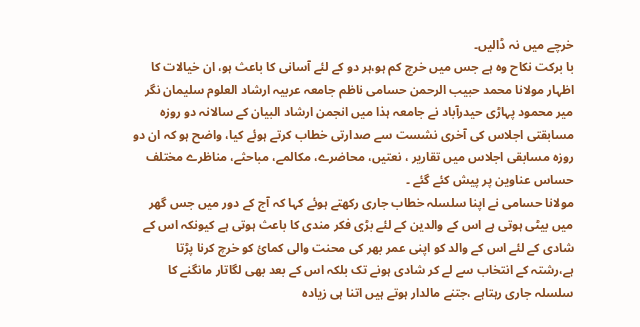خرچے میں نہ ڈالیں۔
با برکت نکاح وہ ہے جس میں خرچ کم ہو،ہر دو کے لئے آسانی کا باعث ہو، ان خیالات کا اظہار مولانا محمد حبیب الرحمن حسامی ناظم جامعہ عربیہ ارشاد العلوم سلیمان نگر میر محمود پہاڑی حیدرآباد نے جامعہ ہذا میں انجمن ارشاد البیان کے سالانہ دو روزہ مسابقتی اجلاس کی آخری نشست سے صدارتی خطاب کرتے ہوئے کیا، واضح ہو کہ ان دو روزہ مسابقی اجلاس میں تقاریر ، نعتیں، محاضرے، مکالمے، مباحثے، مناظرے مختلف حساس عناوین پر پیش کئے گئے ۔
مولانا حسامی نے اپنا سلسلہ خطاب جاری رکھتے ہوئے کہا کہ آج کے دور میں جس گھر میں بیٹی ہوتی ہے اس کے والدین کے لئے بڑی فکر مندی کا باعث ہوتی ہے کیونکہ اس کے شادی کے لئے اس کے والد کو اپنی عمر بھر کی محنت والی کمائ کو خرچ کرنا پڑتا ہے،رشتہ کے انتخاب سے لے کر شادی ہونے تک بلکہ اس کے بعد بھی لگاتار مانگنے کا سلسلہ جاری رہتاہے ،جتنے مالدار ہوتے ہیں اتنا ہی زیادہ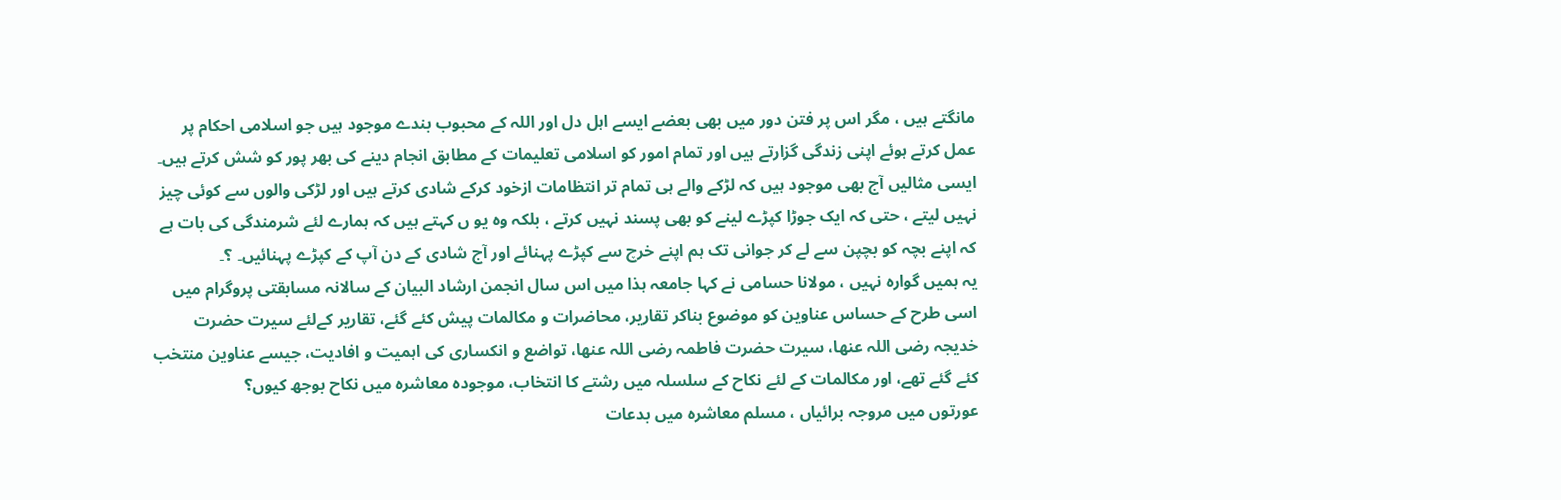مانگتے ہیں ، مگر اس پر فتن دور میں بھی بعضے ایسے اہل دل اور اللہ کے محبوب بندے موجود ہیں جو اسلامی احکام پر عمل کرتے ہوئے اپنی زندگی گزارتے ہیں اور تمام امور کو اسلامی تعلیمات کے مطابق انجام دینے کی بھر پور کو شش کرتے ہیں۔
ایسی مثالیں آج بھی موجود ہیں کہ لڑکے والے ہی تمام تر انتظامات ازخود کرکے شادی کرتے ہیں اور لڑکی والوں سے کوئی چیز نہیں لیتے ، حتی کہ ایک جوڑا کپڑے لینے کو بھی پسند نہیں کرتے ، بلکہ وہ یو ں کہتے ہیں کہ ہمارے لئے شرمندگی کی بات ہے کہ اپنے بچہ کو بچپن سے لے کر جوانی تک ہم اپنے خرچ سے کپڑے پہنائے اور آج شادی کے دن آپ کے کپڑے پہنائیں۔ ؟۔
یہ ہمیں گوارہ نہیں ، مولانا حسامی نے کہا جامعہ ہذا میں اس سال انجمن ارشاد البیان کے سالانہ مسابقتی پروگرام میں اسی طرح کے حساس عناوین کو موضوع بناکر تقاریر، محاضرات و مکالمات پیش کئے گئے، تقاریر کےلئے سیرت حضرت خدیجہ رضی اللہ عنھا، سیرت حضرت فاطمہ رضی اللہ عنھا، تواضع و انکساری کی اہمیت و افادیت، جیسے عناوین منتخب کئے گئے تھے، اور مکالمات کے لئے نکاح کے سلسلہ میں رشتے کا انتخاب، موجودہ معاشرہ میں نکاح بوجھ کیوں؟
عورتوں میں مروجہ برائیاں ، مسلم معاشرہ میں بدعات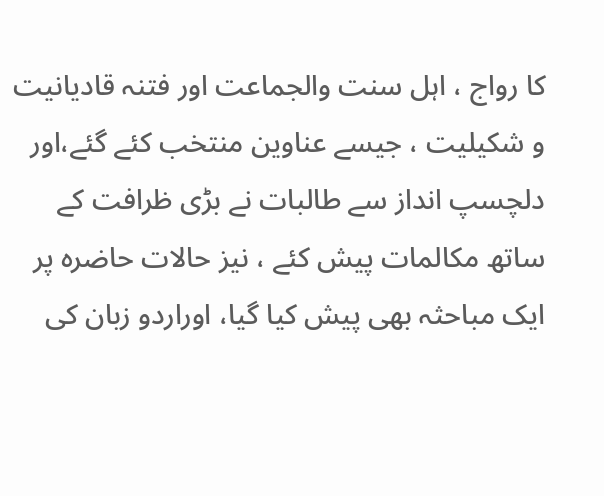کا رواج ، اہل سنت والجماعت اور فتنہ قادیانیت و شکیلیت ، جیسے عناوین منتخب کئے گئے،اور دلچسپ انداز سے طالبات نے بڑی ظرافت کے ساتھ مکالمات پیش کئے ، نیز حالات حاضرہ پر ایک مباحثہ بھی پیش کیا گیا، اوراردو زبان کی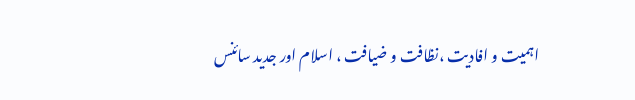اہمیت و افادیت ،نظافت و ضیافت ، اسلام اور جدید سائنس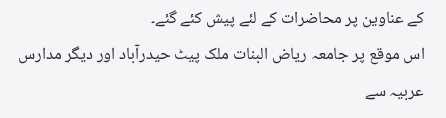کے عناوین پر محاضرات کے لئے پیش کئے گئے۔
اس موقع پر جامعہ ریاض البنات ملک پیٹ حیدرآباد اور دیگر مدارس عربیہ سے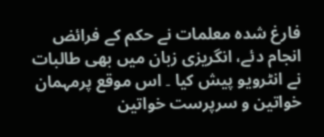فارغ شدہ معلمات نے حکم کے فرائض انجام دئے، انگریزی زبان میں بھی طالبات نے انٹرویو پیش کیا ۔ اس موقع پرمہمان خواتین و سرپرست خواتین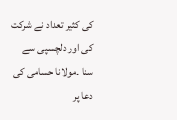کی کثیر تعداد نے شرکت کی اور دلچسپی سے سنا ۔مولانا حسامی کی دعا پر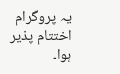یہ پروگرام اختتام پذیر ہوا۔